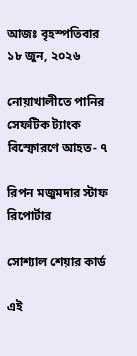আজঃ বৃহস্পতিবার ১৮ জুন, ২০২৬

নোয়াখালীতে পানির সেফটিক ট্যাংক বিস্ফোরণে আহত- ৭

রিপন মজুমদার স্টাফ রিপোর্টার

সোশ্যাল শেয়ার কার্ড

এই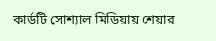কার্ডটি সোশ্যাল মিডিয়ায় শেয়ার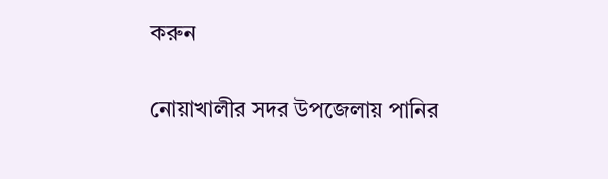করুন

নোয়াখালীর সদর উপজেলায় পানির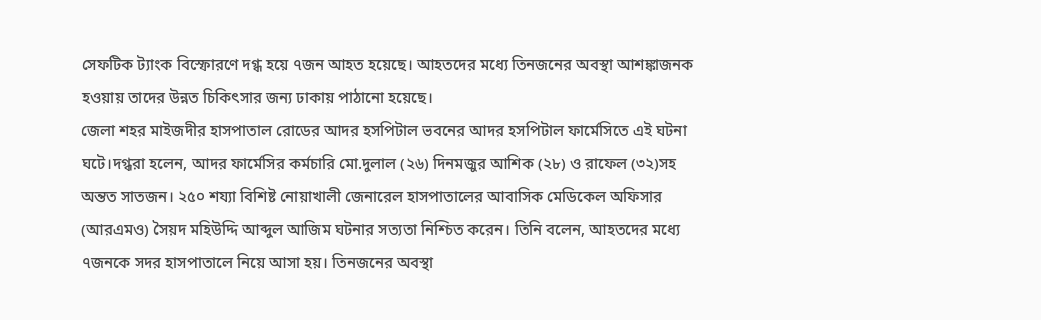সেফটিক ট্যাংক বিস্ফোরণে দগ্ধ হয়ে ৭জন আহত হয়েছে। আহতদের মধ্যে তিনজনের অবস্থা আশঙ্কাজনক হওয়ায় তাদের উন্নত চিকিৎসার জন্য ঢাকায় পাঠানো হয়েছে।
জেলা শহর মাইজদীর হাসপাতাল রোডের আদর হসপিটাল ভবনের আদর হসপিটাল ফার্মেসিতে এই ঘটনা ঘটে।দগ্ধরা হলেন, আদর ফার্মেসির কর্মচারি মো.দুলাল (২৬) দিনমজুর আশিক (২৮) ও রাফেল (৩২)সহ অন্তত সাতজন। ২৫০ শয্যা বিশিষ্ট নোয়াখালী জেনারেল হাসপাতালের আবাসিক মেডিকেল অফিসার (আরএমও) সৈয়দ মহিউদ্দি আব্দুল আজিম ঘটনার সত্যতা নিশ্চিত করেন। তিনি বলেন, আহতদের মধ্যে ৭জনকে সদর হাসপাতালে নিয়ে আসা হয়। তিনজনের অবস্থা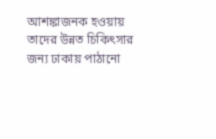আশঙ্কাজনক হওয়ায় তাদের উন্নত চিকিৎসার জন্য ঢাকায় পাঠানো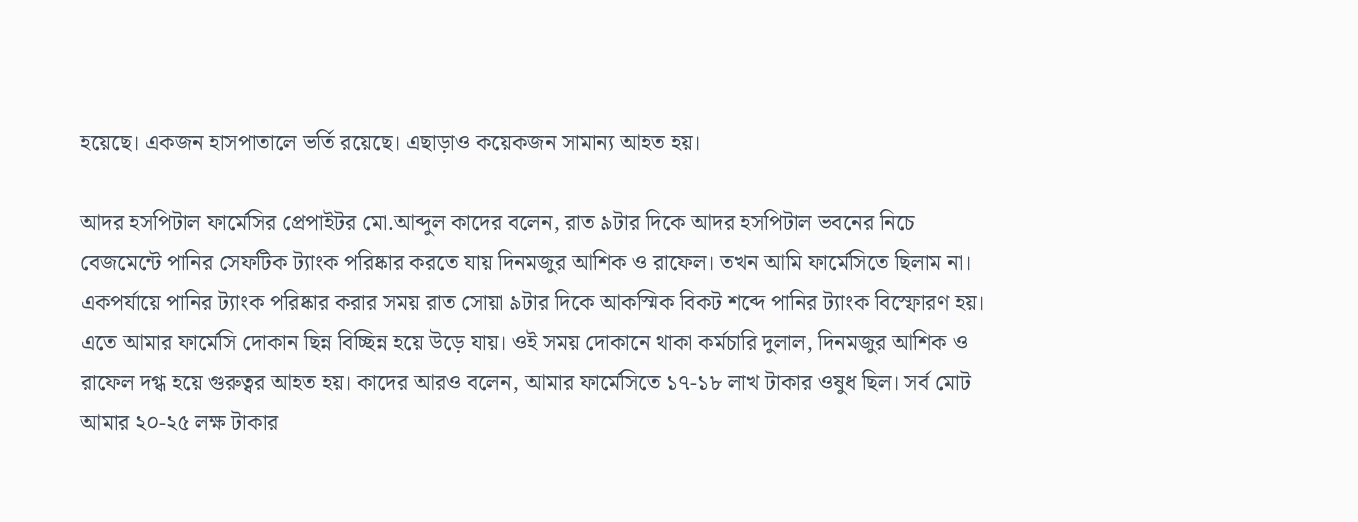হয়েছে। একজন হাসপাতালে ভর্তি রয়েছে। এছাড়াও কয়েকজন সামান্য আহত হয়।

আদর হসপিটাল ফার্মেসির প্রেপাইটর মো.আব্দুল কাদের বলেন, রাত ৯টার দিকে আদর হসপিটাল ভবনের নিচে বেজমেন্টে পানির সেফটিক ট্যাংক পরিষ্কার করতে যায় দিনমজুর আশিক ও রাফেল। তখন আমি ফার্মেসিতে ছিলাম না। একপর্যায়ে পানির ট্যাংক পরিষ্কার করার সময় রাত সোয়া ৯টার দিকে আকস্মিক বিকট শব্দে পানির ট্যাংক বিস্ফোরণ হয়। এতে আমার ফার্মেসি দোকান ছিন্ন বিচ্ছিন্ন হয়ে উড়ে যায়। ওই সময় দোকানে থাকা কর্মচারি দুলাল, দিনমজুর আশিক ও রাফেল দগ্ধ হয়ে গুরুত্বর আহত হয়। কাদের আরও বলেন, আমার ফার্মেসিতে ১৭-১৮ লাখ টাকার ওষুধ ছিল। সর্ব মোট আমার ২০-২৫ লক্ষ টাকার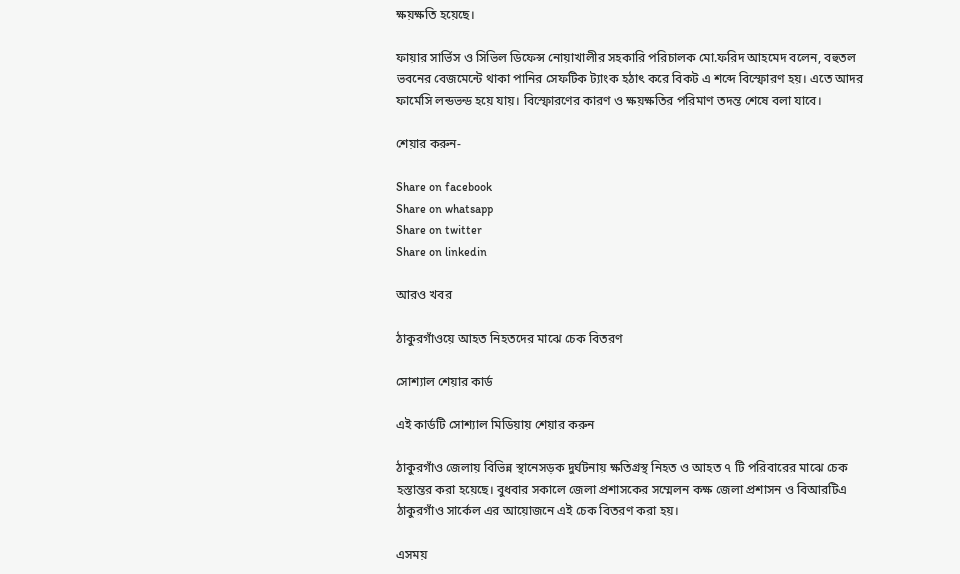ক্ষয়ক্ষতি হয়েছে।

ফায়ার সার্ভিস ও সিভিল ডিফেন্স নোয়াখালীর সহকারি পরিচালক মো.ফরিদ আহমেদ বলেন, বহুতল ভবনের বেজমেন্টে থাকা পানির সেফটিক ট্যাংক হঠাৎ করে বিকট এ শব্দে বিস্ফোরণ হয়। এতে আদর ফার্মেসি লন্ডভন্ড হয়ে যায়। বিস্ফোরণের কারণ ও ক্ষয়ক্ষতির পরিমাণ তদন্ত শেষে বলা যাবে।

শেয়ার করুন-

Share on facebook
Share on whatsapp
Share on twitter
Share on linkedin

আরও খবর

ঠাকুরগাঁওয়ে আহত নিহতদের মাঝে চেক বিতরণ

সোশ্যাল শেয়ার কার্ড

এই কার্ডটি সোশ্যাল মিডিয়ায় শেয়ার করুন

ঠাকুরগাঁও জেলায় বিভিন্ন স্থানেসড়ক দুর্ঘটনায় ক্ষতিগ্রস্থ নিহত ও আহত ৭ টি পরিবারের মাঝে চেক হস্তান্তর করা হয়েছে। বুধবার সকালে জেলা প্রশাসকের সম্মেলন কক্ষ জেলা প্রশাসন ও বিআরটিএ ঠাকুরগাঁও সার্কেল এর আয়োজনে এই চেক বিতরণ করা হয়।

এসময়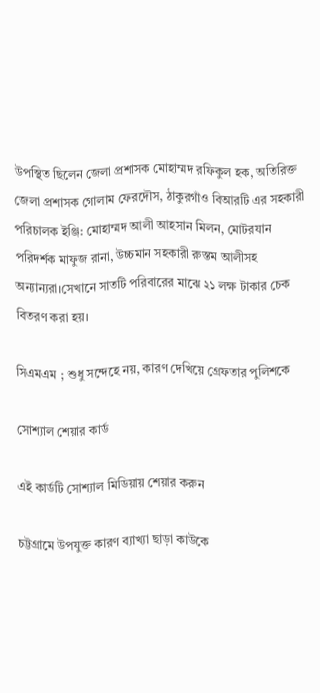উপস্থিত ছিলেন জেলা প্রশাসক মোহাম্মদ রফিকুল হক, অতিরিক্ত জেলা প্রশাসক গোলাম ফেরদৌস, ঠাকুরগাঁও বিআরটি এর সহকারী পরিচালক ইঞ্জি: মোহাম্মদ আলী আহসান মিলন, মোটরযান পরিদর্শক মাফুজ রানা, উচ্চমান সহকারী রুস্তম আলীসহ অন্যান্যরা।সেখানে সাতটি পরিবারের মাঝে ২১ লক্ষ টাকার চেক বিতরণ করা হয়।

সিএমএম ; শুধু সন্দেহে নয়, কারণ দেখিয়ে গ্রেফতার পুলিশকে

সোশ্যাল শেয়ার কার্ড

এই কার্ডটি সোশ্যাল মিডিয়ায় শেয়ার করুন

চট্টগ্রামে উপযুক্ত কারণ ব্যাখ্যা ছাড়া কাউকে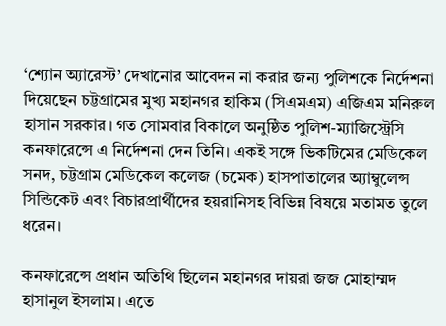‘শ্যোন অ্যারেস্ট’ দেখানোর আবেদন না করার জন্য পুলিশকে নির্দেশনা দিয়েছেন চট্টগ্রামের মুখ্য মহানগর হাকিম (সিএমএম) এজিএম মনিরুল হাসান সরকার। গত সোমবার বিকালে অনুষ্ঠিত পুলিশ-ম্যাজিস্ট্রেসি কনফারেন্সে এ নির্দেশনা দেন তিনি। একই সঙ্গে ভিকটিমের মেডিকেল সনদ, চট্টগ্রাম মেডিকেল কলেজ (চমেক) হাসপাতালের অ্যাম্বুলেন্স সিন্ডিকেট এবং বিচারপ্রার্থীদের হয়রানিসহ বিভিন্ন বিষয়ে মতামত তুলে ধরেন।

কনফারেন্সে প্রধান অতিথি ছিলেন মহানগর দায়রা জজ মোহাম্মদ হাসানুল ইসলাম। এতে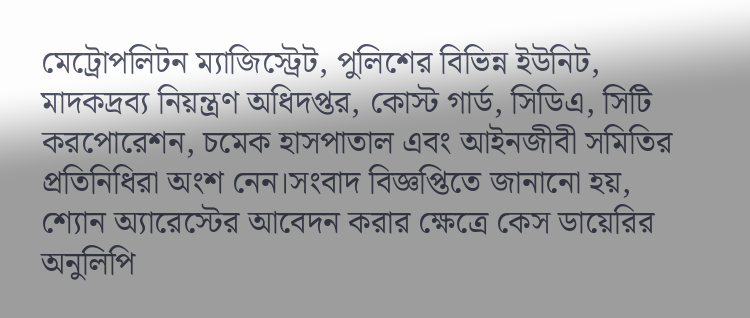মেট্রোপলিটন ম্যাজিস্ট্রেট, পুলিশের বিভিন্ন ইউনিট, মাদকদ্রব্য নিয়ন্ত্রণ অধিদপ্তর, কোস্ট গার্ড, সিডিএ, সিটি করপোরেশন, চমেক হাসপাতাল এবং আইনজীবী সমিতির প্রতিনিধিরা অংশ নেন।সংবাদ বিজ্ঞপ্তিতে জানানো হয়, শ্যোন অ্যারেস্টের আবেদন করার ক্ষেত্রে কেস ডায়েরির অনুলিপি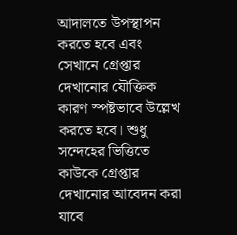আদালতে উপস্থাপন করতে হবে এবং সেখানে গ্রেপ্তার দেখানোর যৌক্তিক কারণ স্পষ্টভাবে উল্লেখ করতে হবে। শুধু সন্দেহের ভিত্তিতে কাউকে গ্রেপ্তার দেখানোর আবেদন করা যাবে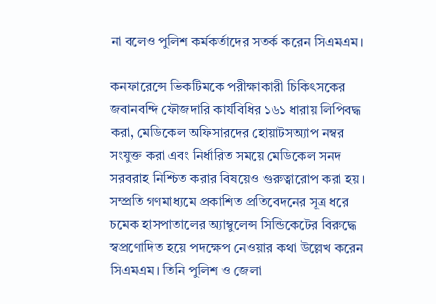না বলেও পুলিশ কর্মকর্তাদের সতর্ক করেন সিএমএম।

কনফারেন্সে ভিকটিমকে পরীক্ষাকারী চিকিৎসকের জবানবন্দি ফৌজদারি কার্যবিধির ১৬১ ধারায় লিপিবদ্ধ করা, মেডিকেল অফিসারদের হোয়াটসঅ্যাপ নম্বর সংযুক্ত করা এবং নির্ধারিত সময়ে মেডিকেল সনদ সরবরাহ নিশ্চিত করার বিষয়েও গুরুত্বারোপ করা হয়।
সম্প্রতি গণমাধ্যমে প্রকাশিত প্রতিবেদনের সূত্র ধরে চমেক হাসপাতালের অ্যাম্বুলেন্স সিন্ডিকেটের বিরুদ্ধে স্বপ্রণোদিত হয়ে পদক্ষেপ নেওয়ার কথা উল্লেখ করেন সিএমএম। তিনি পুলিশ ও জেলা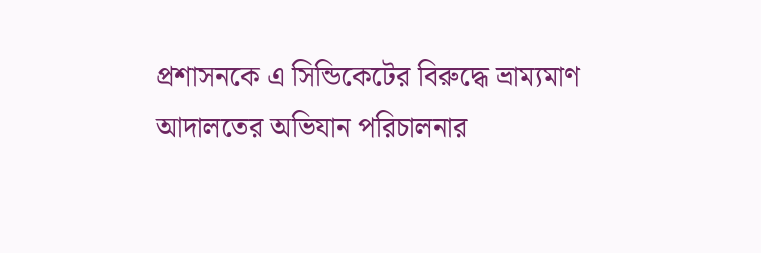প্রশাসনকে এ সিন্ডিকেটের বিরুদ্ধে ভ্রাম্যমাণ আদালতের অভিযান পরিচালনার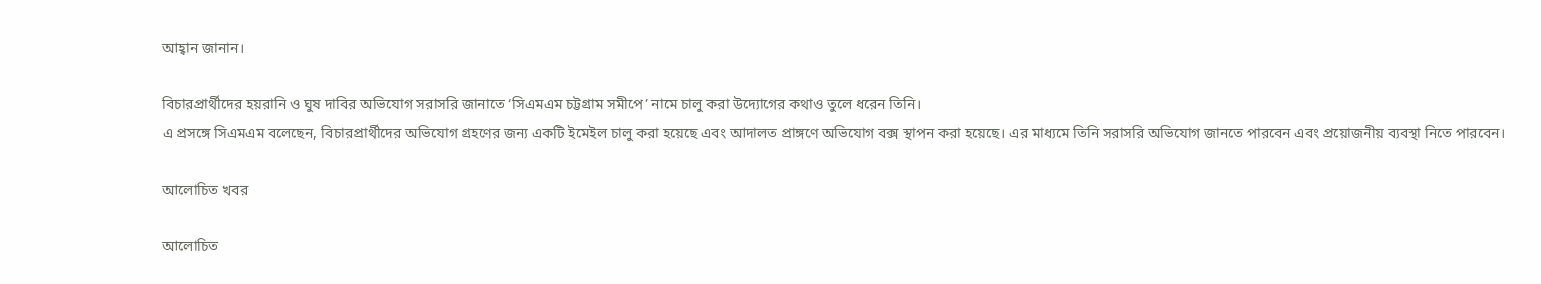আহ্বান জানান।

বিচারপ্রার্থীদের হয়রানি ও ঘুষ দাবির অভিযোগ সরাসরি জানাতে ‘সিএমএম চট্টগ্রাম সমীপে’ নামে চালু করা উদ্যোগের কথাও তুলে ধরেন তিনি।
এ প্রসঙ্গে সিএমএম বলেছেন, বিচারপ্রার্থীদের অভিযোগ গ্রহণের জন্য একটি ইমেইল চালু করা হয়েছে এবং আদালত প্রাঙ্গণে অভিযোগ বক্স স্থাপন করা হয়েছে। এর মাধ্যমে তিনি সরাসরি অভিযোগ জানতে পারবেন এবং প্রয়োজনীয় ব্যবস্থা নিতে পারবেন।

আলোচিত খবর

আলোচিত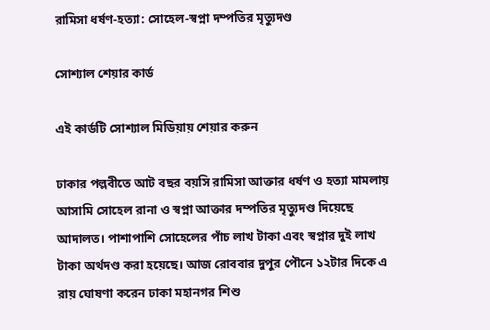রামিসা ধর্ষণ-হত্যা: সোহেল-স্বপ্না দম্পতির মৃত্যুদণ্ড

সোশ্যাল শেয়ার কার্ড

এই কার্ডটি সোশ্যাল মিডিয়ায় শেয়ার করুন

ঢাকার পল্লবীতে আট বছর বয়সি রামিসা আক্তার ধর্ষণ ও হত্যা মামলায় আসামি সোহেল রানা ও স্বপ্না আক্তার দম্পতির মৃত্যুদণ্ড দিয়েছে আদালত। পাশাপাশি সোহেলের পাঁচ লাখ টাকা এবং স্বপ্নার দুই লাখ টাকা অর্থদণ্ড করা হয়েছে। আজ রোববার দুপুর পৌনে ১২টার দিকে এ রায় ঘোষণা করেন ঢাকা মহানগর শিশু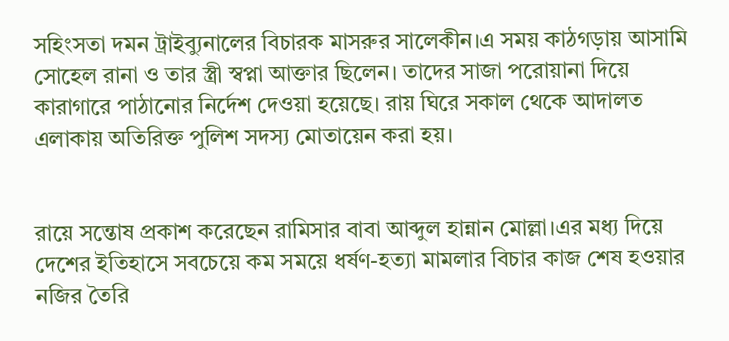সহিংসতা দমন ট্রাইব্যুনালের বিচারক মাসরুর সালেকীন।এ সময় কাঠগড়ায় আসামি সোহেল রানা ও তার স্ত্রী স্বপ্না আক্তার ছিলেন। তাদের সাজা পরোয়ানা দিয়ে কারাগারে পাঠানোর নির্দেশ দেওয়া হয়েছে। রায় ঘিরে সকাল থেকে আদালত এলাকায় অতিরিক্ত পুলিশ সদস্য মোতায়েন করা হয়।


রায়ে সন্তোষ প্রকাশ করেছেন রামিসার বাবা আব্দুল হান্নান মোল্লা।এর মধ্য দিয়ে দেশের ইতিহাসে সবচেয়ে কম সময়ে ধর্ষণ-হত্যা মামলার বিচার কাজ শেষ হওয়ার নজির তৈরি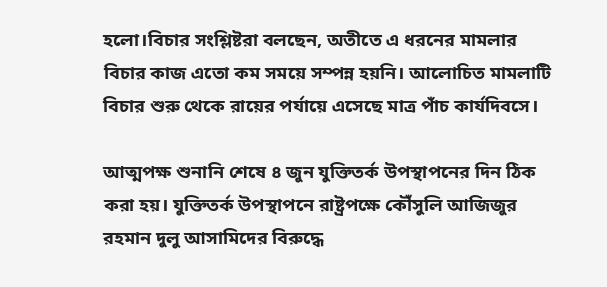হলো।বিচার সংশ্লিষ্টরা বলছেন, অতীতে এ ধরনের মামলার বিচার কাজ এতো কম সময়ে সম্পন্ন হয়নি। আলোচিত মামলাটি বিচার শুরু থেকে রায়ের পর্যায়ে এসেছে মাত্র পাঁচ কার্যদিবসে।

আত্মপক্ষ শুনানি শেষে ৪ জুন যুক্তিতর্ক উপস্থাপনের দিন ঠিক করা হয়। যুক্তিতর্ক উপস্থাপনে রাষ্ট্রপক্ষে কৌঁসুলি আজিজুর রহমান দুলু আসামিদের বিরুদ্ধে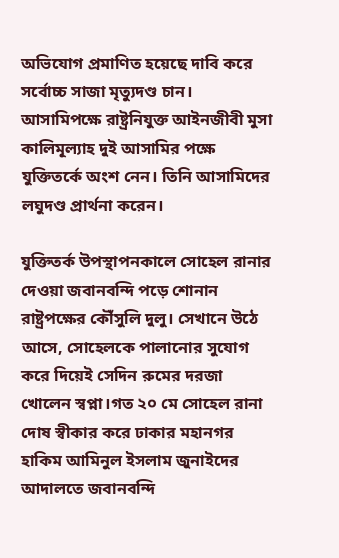অভিযোগ প্রমাণিত হয়েছে দাবি করে সর্বোচ্চ সাজা মৃত্যুদণ্ড চান। আসামিপক্ষে রাষ্ট্রনিযুক্ত আইনজীবী মুসা কালিমূল্যাহ দুই আসামির পক্ষে যুক্তিতর্কে অংশ নেন। তিনি আসামিদের লঘুদণ্ড প্রার্থনা করেন।

যুক্তিতর্ক উপস্থাপনকালে সোহেল রানার দেওয়া জবানবন্দি পড়ে শোনান রাষ্ট্রপক্ষের কৌঁসুলি দুলু। সেখানে উঠে আসে, সোহেলকে পালানোর সুযোগ করে দিয়েই সেদিন রুমের দরজা খোলেন স্বপ্না।গত ২০ মে সোহেল রানা দোষ স্বীকার করে ঢাকার মহানগর হাকিম আমিনুল ইসলাম জুনাইদের আদালতে জবানবন্দি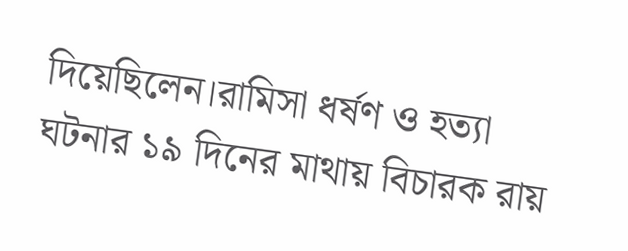দিয়েছিলেন।রামিসা ধর্ষণ ও হত্যা ঘটনার ১৯ দিনের মাথায় বিচারক রায়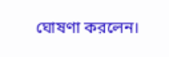ঘোষণা করলেন।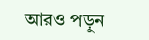আরও পড়ুন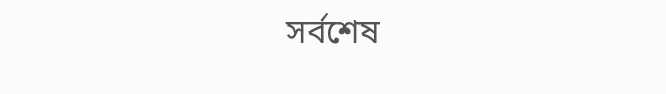সর্বশেষ